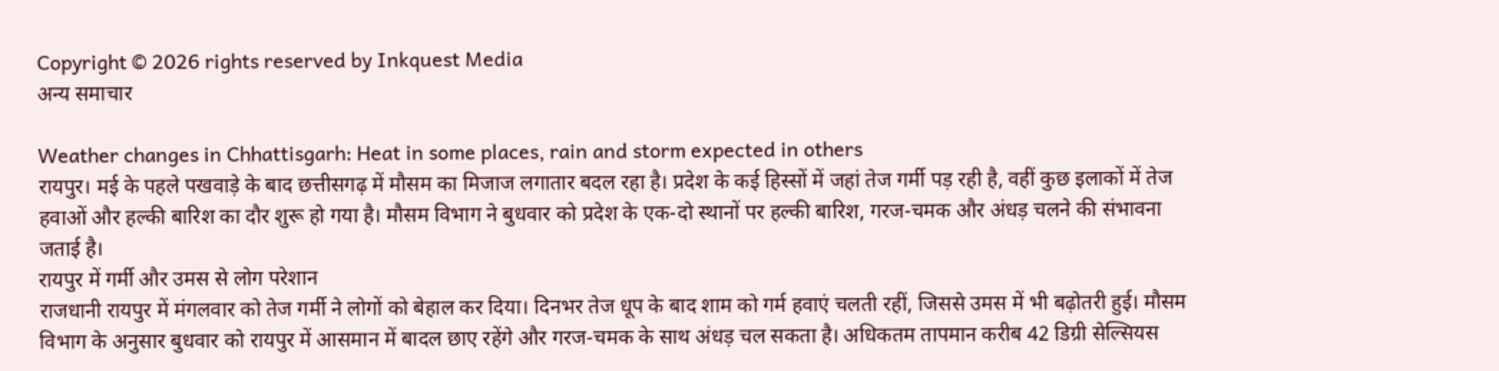Copyright © 2026 rights reserved by Inkquest Media
अन्य समाचार

Weather changes in Chhattisgarh: Heat in some places, rain and storm expected in others
रायपुर। मई के पहले पखवाड़े के बाद छत्तीसगढ़ में मौसम का मिजाज लगातार बदल रहा है। प्रदेश के कई हिस्सों में जहां तेज गर्मी पड़ रही है, वहीं कुछ इलाकों में तेज हवाओं और हल्की बारिश का दौर शुरू हो गया है। मौसम विभाग ने बुधवार को प्रदेश के एक-दो स्थानों पर हल्की बारिश, गरज-चमक और अंधड़ चलने की संभावना जताई है।
रायपुर में गर्मी और उमस से लोग परेशान
राजधानी रायपुर में मंगलवार को तेज गर्मी ने लोगों को बेहाल कर दिया। दिनभर तेज धूप के बाद शाम को गर्म हवाएं चलती रहीं, जिससे उमस में भी बढ़ोतरी हुई। मौसम विभाग के अनुसार बुधवार को रायपुर में आसमान में बादल छाए रहेंगे और गरज-चमक के साथ अंधड़ चल सकता है। अधिकतम तापमान करीब 42 डिग्री सेल्सियस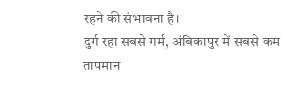रहने की संभावना है।
दुर्ग रहा सबसे गर्म, अंबिकापुर में सबसे कम तापमान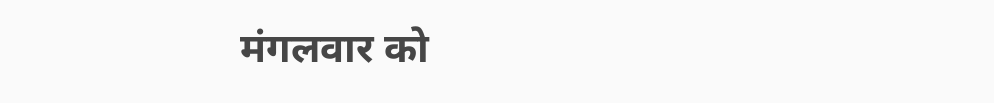मंगलवार को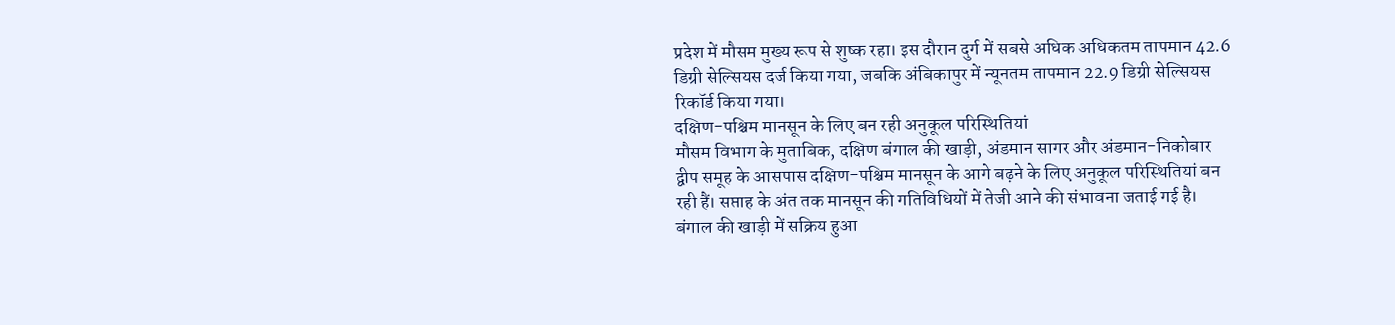प्रदेश में मौसम मुख्य रूप से शुष्क रहा। इस दौरान दुर्ग में सबसे अधिक अधिकतम तापमान 42.6 डिग्री सेल्सियस दर्ज किया गया, जबकि अंबिकापुर में न्यूनतम तापमान 22.9 डिग्री सेल्सियस रिकॉर्ड किया गया।
दक्षिण-पश्चिम मानसून के लिए बन रही अनुकूल परिस्थितियां
मौसम विभाग के मुताबिक, दक्षिण बंगाल की खाड़ी, अंडमान सागर और अंडमान-निकोबार द्वीप समूह के आसपास दक्षिण-पश्चिम मानसून के आगे बढ़ने के लिए अनुकूल परिस्थितियां बन रही हैं। सप्ताह के अंत तक मानसून की गतिविधियों में तेजी आने की संभावना जताई गई है।
बंगाल की खाड़ी में सक्रिय हुआ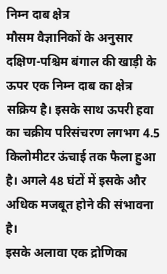निम्न दाब क्षेत्र
मौसम वैज्ञानिकों के अनुसार दक्षिण-पश्चिम बंगाल की खाड़ी के ऊपर एक निम्न दाब का क्षेत्र सक्रिय है। इसके साथ ऊपरी हवा का चक्रीय परिसंचरण लगभग 4.5 किलोमीटर ऊंचाई तक फैला हुआ है। अगले 48 घंटों में इसके और अधिक मजबूत होने की संभावना है।
इसके अलावा एक द्रोणिका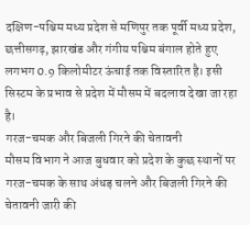दक्षिण-पश्चिम मध्य प्रदेश से मणिपुर तक पूर्वी मध्य प्रदेश, छत्तीसगढ़, झारखंड और गंगीय पश्चिम बंगाल होते हुए लगभग 0.9 किलोमीटर ऊंचाई तक विस्तारित है। इसी सिस्टम के प्रभाव से प्रदेश में मौसम में बदलाव देखा जा रहा है।
गरज-चमक और बिजली गिरने की चेतावनी
मौसम विभाग ने आज बुधवार को प्रदेश के कुछ स्थानों पर गरज-चमक के साथ अंधड़ चलने और बिजली गिरने की चेतावनी जारी की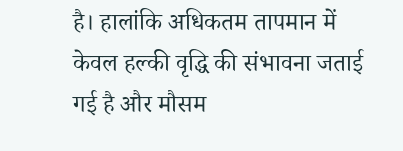है। हालांकि अधिकतम तापमान में केवल हल्की वृद्धि की संभावना जताई गई है और मौसम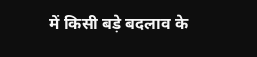में किसी बड़े बदलाव के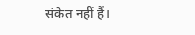संकेत नहीं हैं।